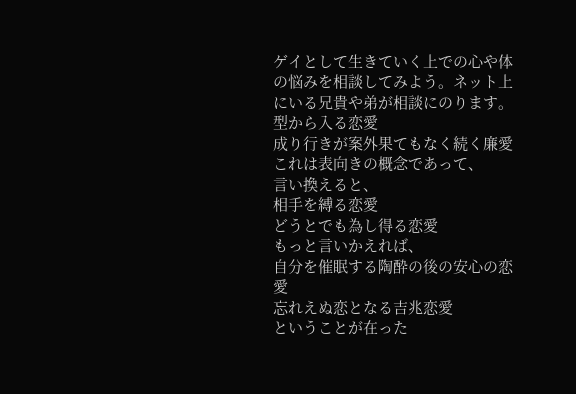ゲイとして生きていく上での心や体の悩みを相談してみよう。ネット上にいる兄貴や弟が相談にのります。
型から入る恋愛
成り行きが案外果てもなく続く廉愛
これは表向きの概念であって、
言い換えると、
相手を縛る恋愛
どうとでも為し得る恋愛
もっと言いかえれば、
自分を催眠する陶酔の後の安心の恋愛
忘れえぬ恋となる吉兆恋愛
ということが在った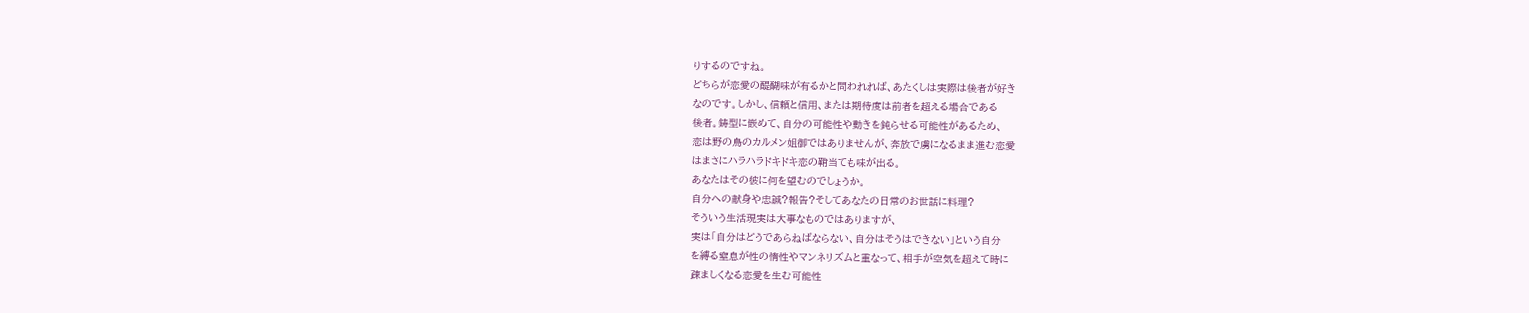りするのですね。
どちらが恋愛の醍醐味が有るかと問われれば、あたくしは実際は後者が好き
なのです。しかし、信頼と信用、または期待度は前者を超える場合である
後者。鋳型に嵌めて、自分の可能性や動きを鈍らせる可能性があるため、
恋は野の鳥のカルメン姐御ではありませんが、奔放で虜になるまま進む恋愛
はまさにハラハラドキドキ恋の鞘当ても味が出る。
あなたはその彼に何を望むのでしょうか。
自分への献身や忠誠?報告?そしてあなたの日常のお世話に料理?
そういう生活現実は大事なものではありますが、
実は「自分はどうであらねばならない、自分はそうはできない」という自分
を縛る窒息が性の惰性やマンネリズムと重なって、相手が空気を超えて時に
疎ましくなる恋愛を生む可能性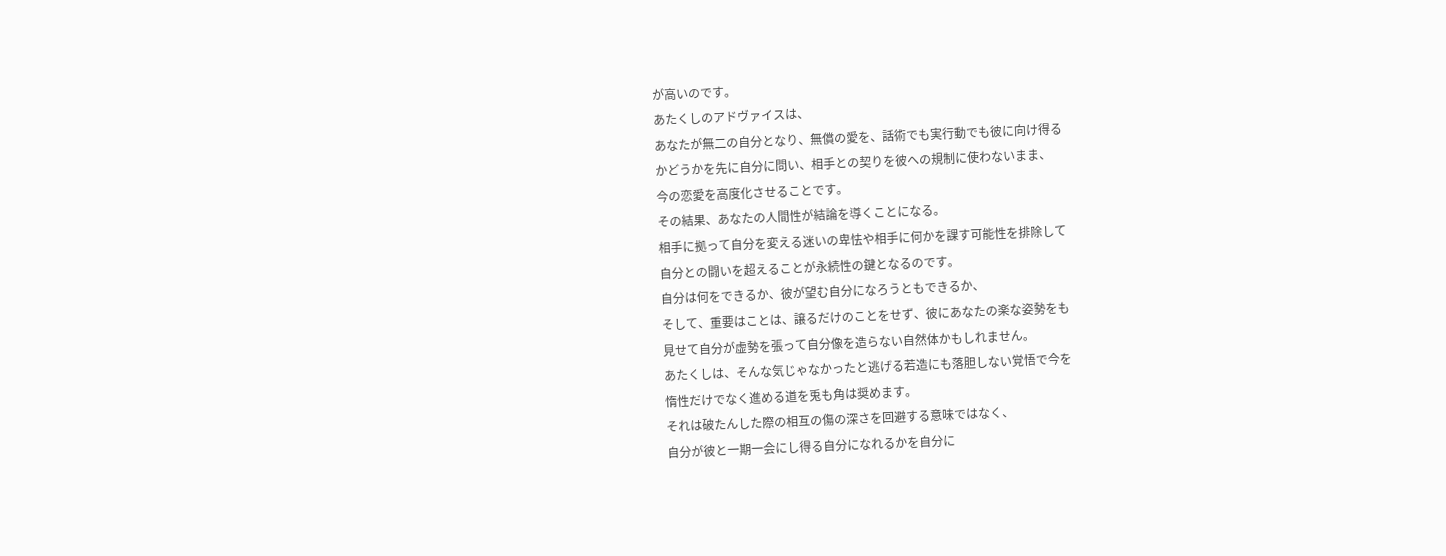が高いのです。
あたくしのアドヴァイスは、
あなたが無二の自分となり、無償の愛を、話術でも実行動でも彼に向け得る
かどうかを先に自分に問い、相手との契りを彼への規制に使わないまま、
今の恋愛を高度化させることです。
その結果、あなたの人間性が結論を導くことになる。
相手に拠って自分を変える迷いの卑怯や相手に何かを課す可能性を排除して
自分との闘いを超えることが永続性の鍵となるのです。
自分は何をできるか、彼が望む自分になろうともできるか、
そして、重要はことは、譲るだけのことをせず、彼にあなたの楽な姿勢をも
見せて自分が虚勢を張って自分像を造らない自然体かもしれません。
あたくしは、そんな気じゃなかったと逃げる若造にも落胆しない覚悟で今を
惰性だけでなく進める道を兎も角は奨めます。
それは破たんした際の相互の傷の深さを回避する意味ではなく、
自分が彼と一期一会にし得る自分になれるかを自分に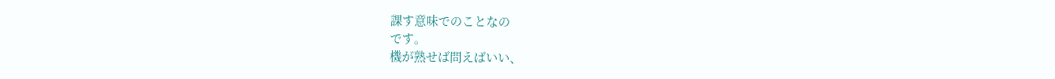課す意味でのことなの
です。
機が熟せば問えばいい、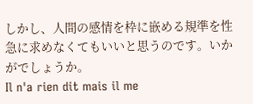しかし、人間の感情を枠に嵌める規準を性急に求めなくてもいいと思うのです。いかがでしょうか。
Il n'a rien dit mais il me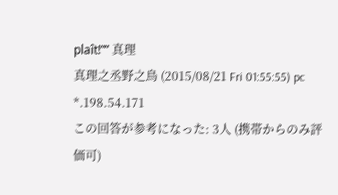plaît!”” 真理
真理之丞野之鳥 (2015/08/21 Fri 01:55:55) pc *.198.54.171
この回答が参考になった: 3人 (携帯からのみ評価可)